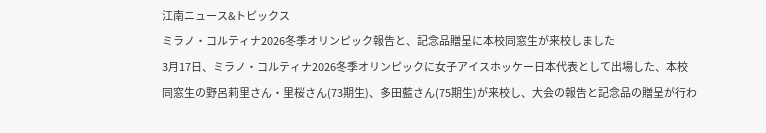江南ニュース&トピックス
ミラノ・コルティナ2026冬季オリンピック報告と、記念品贈呈に本校同窓生が来校しました
3月17日、ミラノ・コルティナ2026冬季オリンピックに女子アイスホッケー日本代表として出場した、本校同窓生の野呂莉里さん・里桜さん(73期生)、多田藍さん(75期生)が来校し、大会の報告と記念品の贈呈が行わ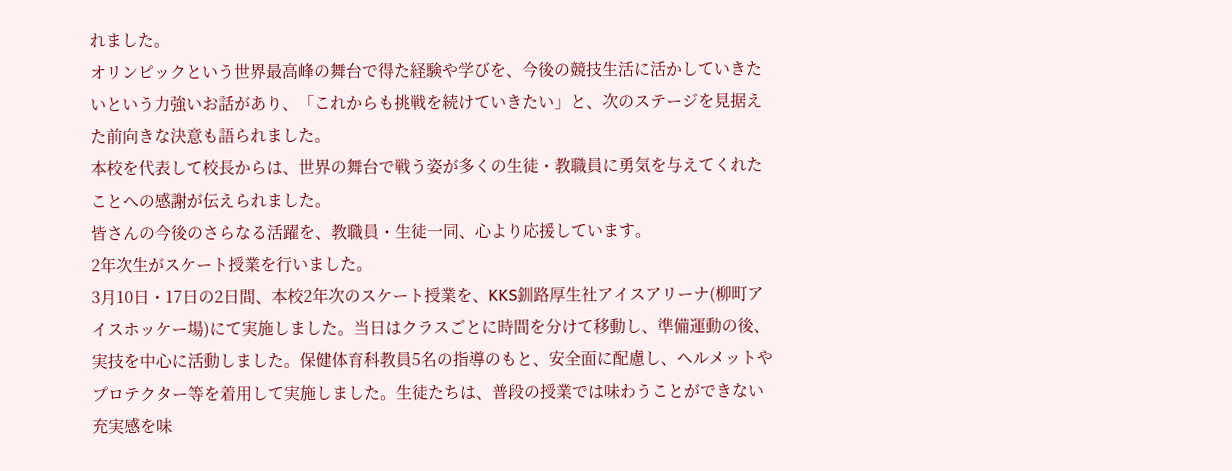れました。
オリンピックという世界最高峰の舞台で得た経験や学びを、今後の競技生活に活かしていきたいという力強いお話があり、「これからも挑戦を続けていきたい」と、次のステージを見据えた前向きな決意も語られました。
本校を代表して校長からは、世界の舞台で戦う姿が多くの生徒・教職員に勇気を与えてくれたことへの感謝が伝えられました。
皆さんの今後のさらなる活躍を、教職員・生徒一同、心より応援しています。
2年次生がスケート授業を行いました。
3月10日・17日の2日間、本校2年次のスケート授業を、KKS釧路厚生社アイスアリーナ(柳町アイスホッケー場)にて実施しました。当日はクラスごとに時間を分けて移動し、準備運動の後、実技を中心に活動しました。保健体育科教員5名の指導のもと、安全面に配慮し、ヘルメットやプロテクター等を着用して実施しました。生徒たちは、普段の授業では味わうことができない充実感を味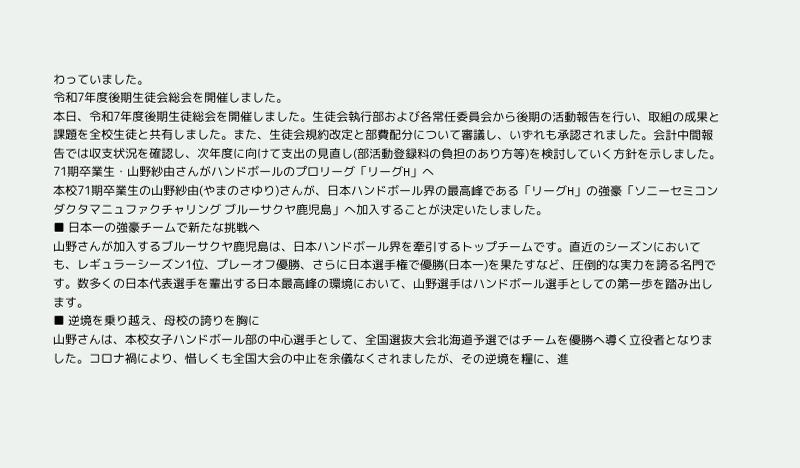わっていました。
令和7年度後期生徒会総会を開催しました。
本日、令和7年度後期生徒総会を開催しました。生徒会執行部および各常任委員会から後期の活動報告を行い、取組の成果と課題を全校生徒と共有しました。また、生徒会規約改定と部費配分について審議し、いずれも承認されました。会計中間報告では収支状況を確認し、次年度に向けて支出の見直し(部活動登録料の負担のあり方等)を検討していく方針を示しました。
71期卒業生・山野紗由さんがハンドボールのプロリーグ「リーグH」へ
本校71期卒業生の山野紗由(やまのさゆり)さんが、日本ハンドボール界の最高峰である「リーグH」の強豪「ソニーセミコンダクタマニュファクチャリング ブルーサクヤ鹿児島」へ加入することが決定いたしました。
■ 日本一の強豪チームで新たな挑戦へ
山野さんが加入するブルーサクヤ鹿児島は、日本ハンドボール界を牽引するトップチームです。直近のシーズンにおいても、レギュラーシーズン1位、プレーオフ優勝、さらに日本選手権で優勝(日本一)を果たすなど、圧倒的な実力を誇る名門です。数多くの日本代表選手を輩出する日本最高峰の環境において、山野選手はハンドボール選手としての第一歩を踏み出します。
■ 逆境を乗り越え、母校の誇りを胸に
山野さんは、本校女子ハンドボール部の中心選手として、全国選抜大会北海道予選ではチームを優勝へ導く立役者となりました。コロナ禍により、惜しくも全国大会の中止を余儀なくされましたが、その逆境を糧に、進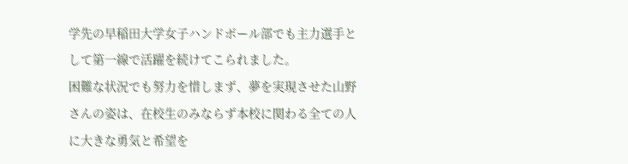学先の早稲田大学女子ハンドボール部でも主力選手として第一線で活躍を続けてこられました。
困難な状況でも努力を惜しまず、夢を実現させた山野さんの姿は、在校生のみならず本校に関わる全ての人に大きな勇気と希望を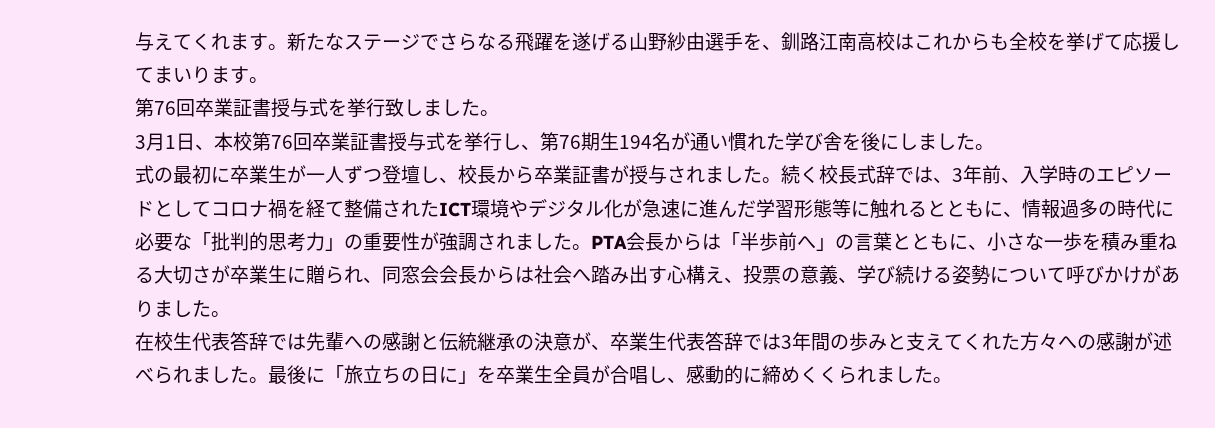与えてくれます。新たなステージでさらなる飛躍を遂げる山野紗由選手を、釧路江南高校はこれからも全校を挙げて応援してまいります。
第76回卒業証書授与式を挙行致しました。
3月1日、本校第76回卒業証書授与式を挙行し、第76期生194名が通い慣れた学び舎を後にしました。
式の最初に卒業生が一人ずつ登壇し、校長から卒業証書が授与されました。続く校長式辞では、3年前、入学時のエピソードとしてコロナ禍を経て整備されたICT環境やデジタル化が急速に進んだ学習形態等に触れるとともに、情報過多の時代に必要な「批判的思考力」の重要性が強調されました。PTA会長からは「半歩前へ」の言葉とともに、小さな一歩を積み重ねる大切さが卒業生に贈られ、同窓会会長からは社会へ踏み出す心構え、投票の意義、学び続ける姿勢について呼びかけがありました。
在校生代表答辞では先輩への感謝と伝統継承の決意が、卒業生代表答辞では3年間の歩みと支えてくれた方々への感謝が述べられました。最後に「旅立ちの日に」を卒業生全員が合唱し、感動的に締めくくられました。